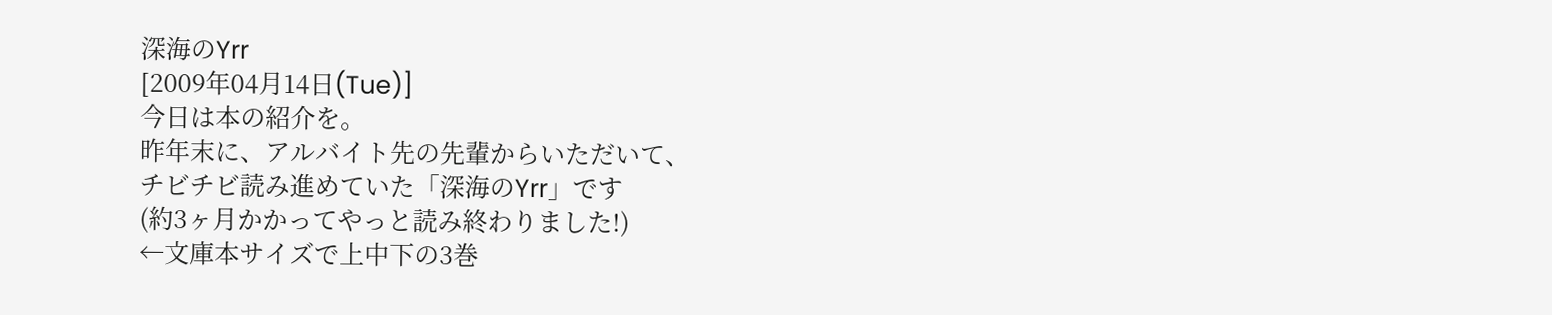深海のYrr
[2009年04月14日(Tue)]
今日は本の紹介を。
昨年末に、アルバイト先の先輩からいただいて、
チビチビ読み進めていた「深海のYrr」です
(約3ヶ月かかってやっと読み終わりました!)
←文庫本サイズで上中下の3巻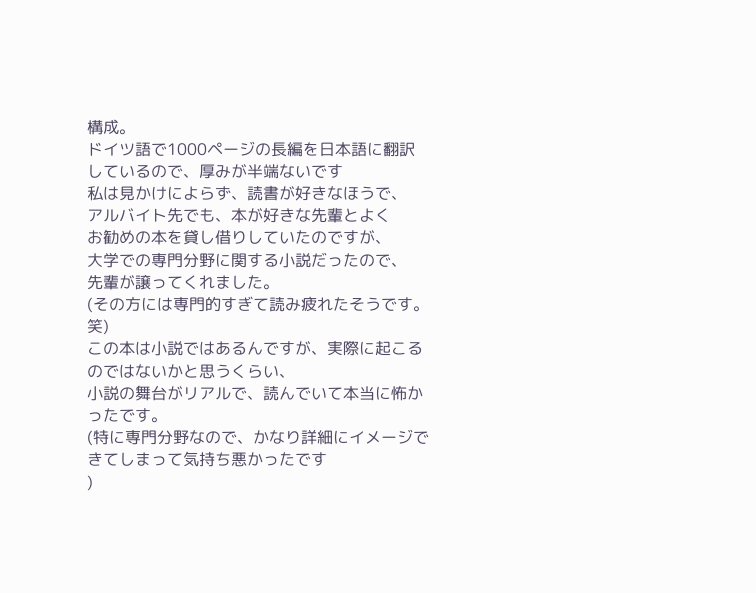構成。
ドイツ語で1000ページの長編を日本語に翻訳
しているので、厚みが半端ないです
私は見かけによらず、読書が好きなほうで、
アルバイト先でも、本が好きな先輩とよく
お勧めの本を貸し借りしていたのですが、
大学での専門分野に関する小説だったので、
先輩が譲ってくれました。
(その方には専門的すぎて読み疲れたそうです。笑)
この本は小説ではあるんですが、実際に起こるのではないかと思うくらい、
小説の舞台がリアルで、読んでいて本当に怖かったです。
(特に専門分野なので、かなり詳細にイメージできてしまって気持ち悪かったです
)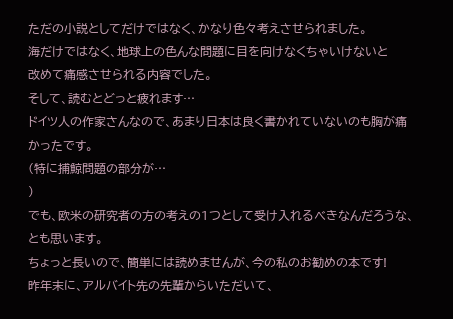ただの小説としてだけではなく、かなり色々考えさせられました。
海だけではなく、地球上の色んな問題に目を向けなくちゃいけないと
改めて痛感させられる内容でした。
そして、読むとどっと疲れます…
ドイツ人の作家さんなので、あまり日本は良く書かれていないのも胸が痛かったです。
(特に捕鯨問題の部分が…
)
でも、欧米の研究者の方の考えの1つとして受け入れるべきなんだろうな、とも思います。
ちょっと長いので、簡単には読めませんが、今の私のお勧めの本です!
昨年末に、アルバイト先の先輩からいただいて、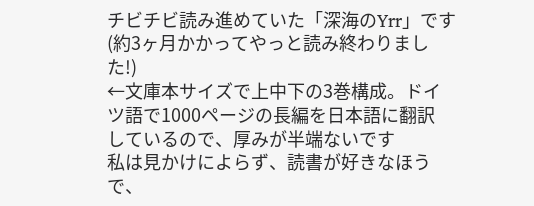チビチビ読み進めていた「深海のYrr」です
(約3ヶ月かかってやっと読み終わりました!)
←文庫本サイズで上中下の3巻構成。ドイツ語で1000ページの長編を日本語に翻訳
しているので、厚みが半端ないです
私は見かけによらず、読書が好きなほうで、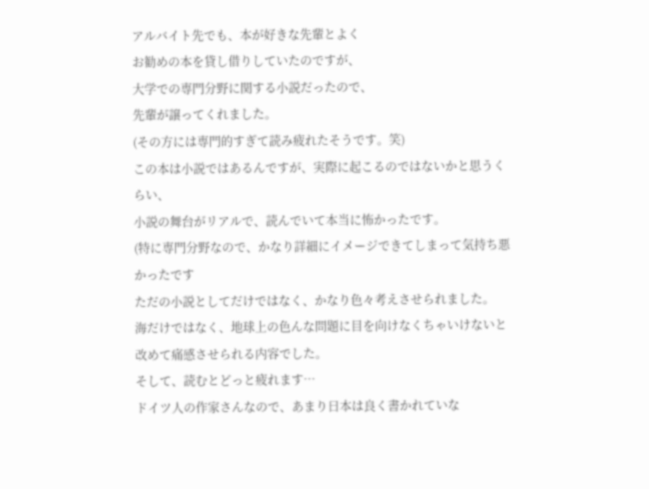アルバイト先でも、本が好きな先輩とよく
お勧めの本を貸し借りしていたのですが、
大学での専門分野に関する小説だったので、
先輩が譲ってくれました。
(その方には専門的すぎて読み疲れたそうです。笑)
この本は小説ではあるんですが、実際に起こるのではないかと思うくらい、
小説の舞台がリアルで、読んでいて本当に怖かったです。
(特に専門分野なので、かなり詳細にイメージできてしまって気持ち悪かったです
ただの小説としてだけではなく、かなり色々考えさせられました。
海だけではなく、地球上の色んな問題に目を向けなくちゃいけないと
改めて痛感させられる内容でした。
そして、読むとどっと疲れます…
ドイツ人の作家さんなので、あまり日本は良く書かれていな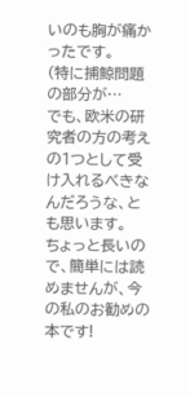いのも胸が痛かったです。
(特に捕鯨問題の部分が…
でも、欧米の研究者の方の考えの1つとして受け入れるべきなんだろうな、とも思います。
ちょっと長いので、簡単には読めませんが、今の私のお勧めの本です!